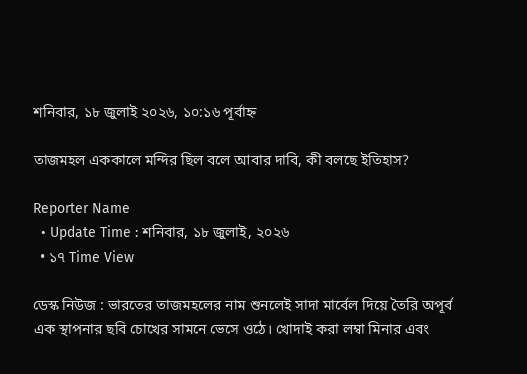শনিবার, ১৮ জুলাই ২০২৬, ১০:১৬ পূর্বাহ্ন

তাজমহল এককালে মন্দির ছিল বলে আবার দাবি, কী বলছে ইতিহাস?

Reporter Name
  • Update Time : শনিবার, ১৮ জুলাই, ২০২৬
  • ১৭ Time View

ডেস্ক নিউজ : ভারতের তাজমহলের নাম শুনলেই সাদা মার্বেল দিয়ে তৈরি অপূর্ব এক স্থাপনার ছবি চোখের সামনে ভেসে ওঠে। খোদাই করা লম্বা মিনার এবং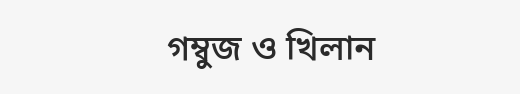গম্বুজ ও খিলান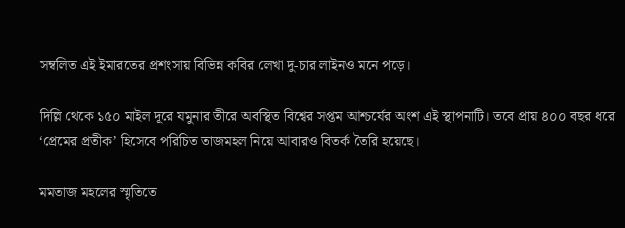সম্বলিত এই ইমারতের প্রশংসায় বিভিন্ন কবির লেখা দু-চার লাইনও মনে পড়ে।

দিল্লি থেকে ১৫০ মাইল দূরে যমুনার তীরে অবস্থিত বিশ্বের সপ্তম আশ্চর্যের অংশ এই স্থাপনাটি। তবে প্রায় ৪০০ বছর ধরে ‘প্রেমের প্রতীক’ হিসেবে পরিচিত তাজমহল নিয়ে আবারও বিতর্ক তৈরি হয়েছে।

মমতাজ মহলের স্মৃতিতে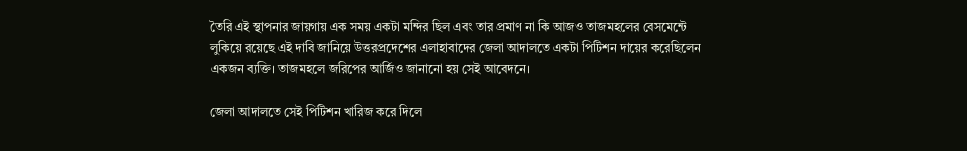তৈরি এই স্থাপনার জায়গায় এক সময় একটা মন্দির ছিল এবং তার প্রমাণ না কি আজও তাজমহলের বেসমেন্টে লুকিয়ে রয়েছে এই দাবি জানিয়ে উত্তরপ্রদেশের এলাহাবাদের জেলা আদালতে একটা পিটিশন দায়ের করেছিলেন একজন ব্যক্তি। তাজমহলে জরিপের আর্জিও জানানো হয় সেই আবেদনে।

জেলা আদালতে সেই পিটিশন খারিজ করে দিলে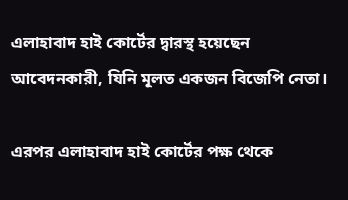এলাহাবাদ হাই কোর্টের দ্বারস্থ হয়েছেন আবেদনকারী, যিনি মূলত একজন বিজেপি নেতা।

এরপর এলাহাবাদ হাই কোর্টের পক্ষ থেকে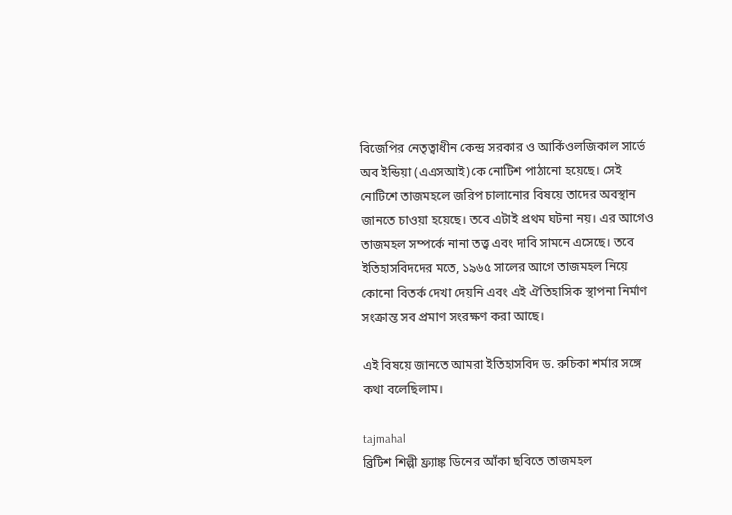বিজেপির নেতৃত্বাধীন কেন্দ্র সরকার ও আর্কিওলজিকাল সার্ভে অব ইন্ডিয়া (এএসআই)কে নোটিশ পাঠানো হয়েছে। সেই নোটিশে তাজমহলে জরিপ চালানোর বিষয়ে তাদের অবস্থান জানতে চাওয়া হয়েছে। তবে এটাই প্রথম ঘটনা নয়। এর আগেও তাজমহল সম্পর্কে নানা তত্ত্ব এবং দাবি সামনে এসেছে। তবে ইতিহাসবিদদের মতে, ১৯৬৫ সালের আগে তাজমহল নিয়ে কোনো বিতর্ক দেখা দেয়নি এবং এই ঐতিহাসিক স্থাপনা নির্মাণ সংক্রান্ত সব প্রমাণ সংরক্ষণ করা আছে।

এই বিষয়ে জানতে আমরা ইতিহাসবিদ ড. রুচিকা শর্মার সঙ্গে কথা বলেছিলাম।

tajmahal
ব্রিটিশ শিল্পী ফ্র্যাঙ্ক ডিনের আঁকা ছবিতে তাজমহল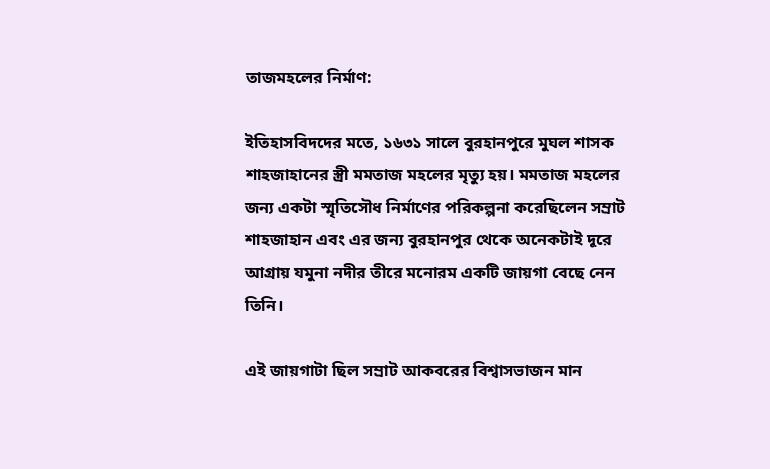তাজমহলের নির্মাণ:

ইতিহাসবিদদের মতে, ১৬৩১ সালে বুরহানপুরে মুঘল শাসক শাহজাহানের স্ত্রী মমতাজ মহলের মৃত্যু হয়। মমতাজ মহলের জন্য একটা স্মৃতিসৌধ নির্মাণের পরিকল্পনা করেছিলেন সম্রাট শাহজাহান এবং এর জন্য বুরহানপুর থেকে অনেকটাই দূরে আগ্রায় যমুনা নদীর তীরে মনোরম একটি জায়গা বেছে নেন তিনি।

এই জায়গাটা ছিল সম্রাট আকবরের বিশ্বাসভাজন মান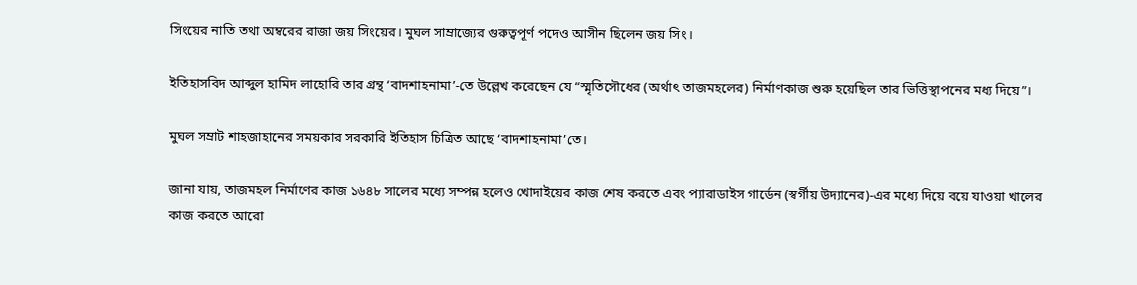সিংয়ের নাতি তথা অম্বরের রাজা জয় সিংয়ের। মুঘল সাম্রাজ্যের গুরুত্বপূর্ণ পদেও আসীন ছিলেন জয় সিং।

ইতিহাসবিদ আব্দুল হামিদ লাহোরি তার গ্রন্থ ‘বাদশাহনামা’-তে উল্লেখ করেছেন যে “স্মৃতিসৌধের (অর্থাৎ তাজমহলের) নির্মাণকাজ শুরু হয়েছিল তার ভিত্তিস্থাপনের মধ্য দিয়ে”।

মুঘল সম্রাট শাহজাহানের সময়কার সরকারি ইতিহাস চিত্রিত আছে ‘বাদশাহনামা’তে।

জানা যায়, তাজমহল নির্মাণের কাজ ১৬৪৮ সালের মধ্যে সম্পন্ন হলেও খোদাইয়ের কাজ শেষ করতে এবং প্যারাডাইস গার্ডেন (স্বর্গীয় উদ্যানের)-এর মধ্যে দিয়ে বয়ে যাওয়া খালের কাজ করতে আরো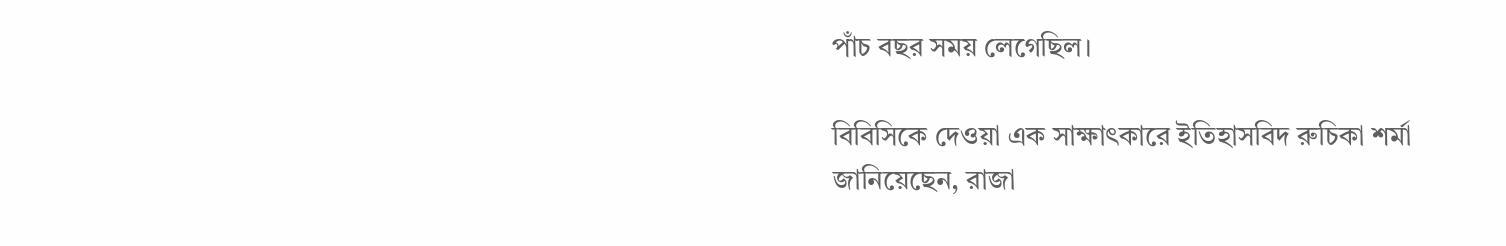পাঁচ বছর সময় লেগেছিল।

বিবিসিকে দেওয়া এক সাক্ষাৎকারে ইতিহাসবিদ রুচিকা শর্মা জানিয়েছেন, রাজা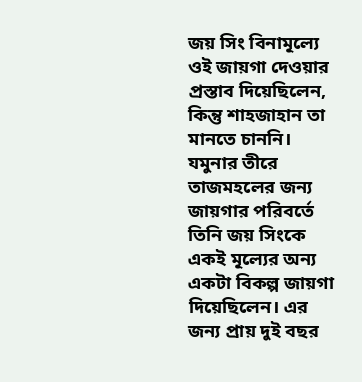জয় সিং বিনামূল্যে ওই জায়গা দেওয়ার প্রস্তাব দিয়েছিলেন, কিন্তু শাহজাহান তা মানতে চাননি। যমুনার তীরে তাজমহলের জন্য জায়গার পরিবর্তে তিনি জয় সিংকে একই মূল্যের অন্য একটা বিকল্প জায়গা দিয়েছিলেন। এর জন্য প্রায় দুই বছর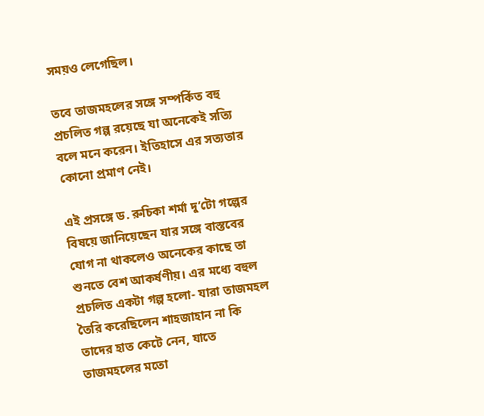সময়ও লেগেছিল।

তবে তাজমহলের সঙ্গে সম্পর্কিত বহু প্রচলিত গল্প রয়েছে যা অনেকেই সত্যি বলে মনে করেন। ইতিহাসে এর সত্যতার কোনো প্রমাণ নেই।

এই প্রসঙ্গে ড. রুচিকা শর্মা দু’টো গল্পের বিষয়ে জানিয়েছেন যার সঙ্গে বাস্তবের যোগ না থাকলেও অনেকের কাছে তা শুনতে বেশ আকর্ষণীয়। এর মধ্যে বহুল প্রচলিত একটা গল্প হলো- যারা তাজমহল তৈরি করেছিলেন শাহজাহান না কি তাদের হাত কেটে নেন, যাতে তাজমহলের মতো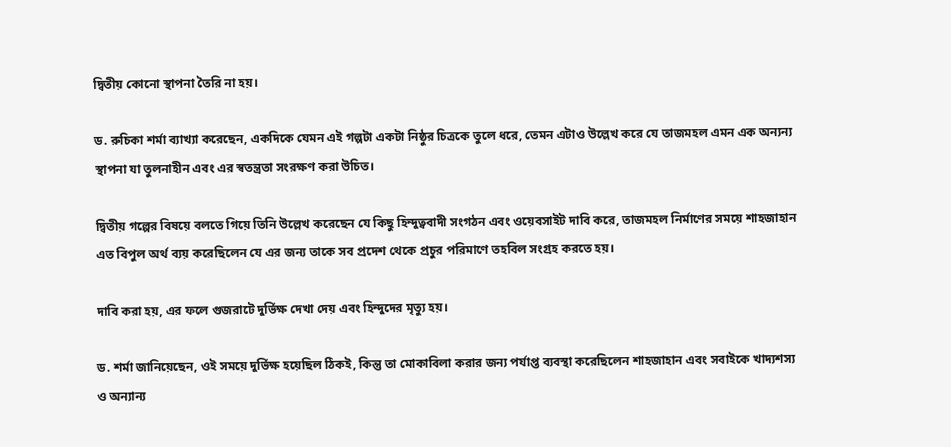দ্বিতীয় কোনো স্থাপনা তৈরি না হয়।

ড. রুচিকা শর্মা ব্যাখ্যা করেছেন, একদিকে যেমন এই গল্পটা একটা নিষ্ঠুর চিত্রকে তুলে ধরে, তেমন এটাও উল্লেখ করে যে তাজমহল এমন এক অন্যন্য স্থাপনা যা তুলনাহীন এবং এর স্বতন্ত্রতা সংরক্ষণ করা উচিত।

দ্বিতীয় গল্পের বিষয়ে বলতে গিয়ে তিনি উল্লেখ করেছেন যে কিছু হিন্দুত্ববাদী সংগঠন এবং ওয়েবসাইট দাবি করে, তাজমহল নির্মাণের সময়ে শাহজাহান এত বিপুল অর্থ ব্যয় করেছিলেন যে এর জন্য তাকে সব প্রদেশ থেকে প্রচুর পরিমাণে তহবিল সংগ্রহ করতে হয়।

দাবি করা হয়, এর ফলে গুজরাটে দুর্ভিক্ষ দেখা দেয় এবং হিন্দুদের মৃত্যু হয়।

ড. শর্মা জানিয়েছেন, ওই সময়ে দুর্ভিক্ষ হয়েছিল ঠিকই, কিন্তু তা মোকাবিলা করার জন্য পর্যাপ্ত ব্যবস্থা করেছিলেন শাহজাহান এবং সবাইকে খাদ্যশস্য ও অন্যান্য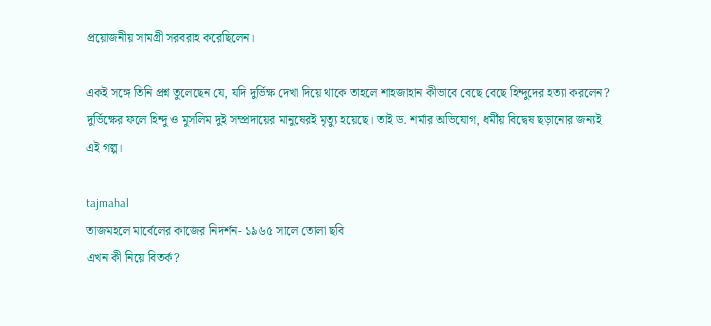প্রয়োজনীয় সামগ্রী সরবরাহ করেছিলেন।

একই সঙ্গে তিনি প্রশ্ন তুলেছেন যে, যদি দুর্ভিক্ষ দেখা দিয়ে থাকে তাহলে শাহজাহান কীভাবে বেছে বেছে হিন্দুদের হত্যা করলেন? দুর্ভিক্ষের ফলে হিন্দু ও মুসলিম দুই সম্প্রদায়ের মানুষেরই মৃত্যু হয়েছে। তাই ড. শর্মার অভিযোগ, ধর্মীয় বিদ্বেষ ছড়ানোর জন্যই এই গল্প।

tajmahal
তাজমহলে মার্বেলের কাজের নিদর্শন- ১৯৬৫ সালে তোলা ছবি
এখন কী নিয়ে বিতর্ক?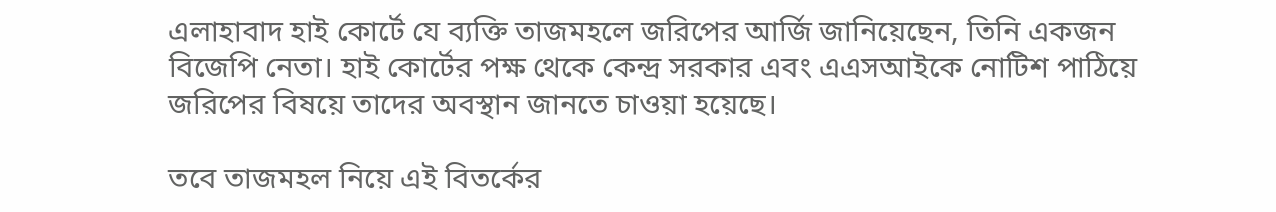এলাহাবাদ হাই কোর্টে যে ব্যক্তি তাজমহলে জরিপের আর্জি জানিয়েছেন, তিনি একজন বিজেপি নেতা। হাই কোর্টের পক্ষ থেকে কেন্দ্র সরকার এবং এএসআইকে নোটিশ পাঠিয়ে জরিপের বিষয়ে তাদের অবস্থান জানতে চাওয়া হয়েছে।

তবে তাজমহল নিয়ে এই বিতর্কের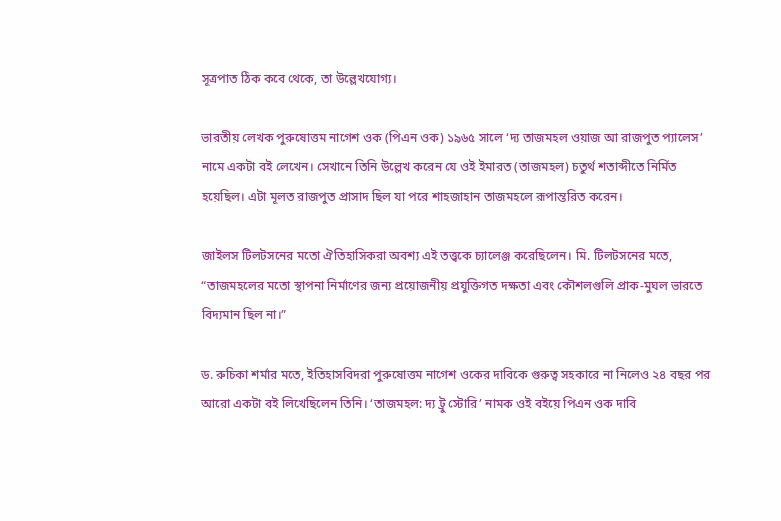সূত্রপাত ঠিক কবে থেকে, তা উল্লেখযোগ্য।

ভারতীয় লেখক পুরুষোত্তম নাগেশ ওক (পিএন ওক) ১৯৬৫ সালে ‘দ্য তাজমহল ওয়াজ আ রাজপুত প্যালেস’ নামে একটা বই লেখেন। সেখানে তিনি উল্লেখ করেন যে ওই ইমারত (তাজমহল) চতুর্থ শতাব্দীতে নির্মিত হয়েছিল। এটা মূলত রাজপুত প্রাসাদ ছিল যা পরে শাহজাহান তাজমহলে রূপান্তরিত করেন।

জাইলস টিলটসনের মতো ঐতিহাসিকরা অবশ্য এই তত্ত্বকে চ্যালেঞ্জ করেছিলেন। মি. টিলটসনের মতে, “তাজমহলের মতো স্থাপনা নির্মাণের জন্য প্রয়োজনীয় প্রযুক্তিগত দক্ষতা এবং কৌশলগুলি প্রাক-মুঘল ভারতে বিদ্যমান ছিল না।”

ড. রুচিকা শর্মার মতে, ইতিহাসবিদরা পুরুষোত্তম নাগেশ ওকের দাবিকে গুরুত্ব সহকারে না নিলেও ২৪ বছর পর আরো একটা বই লিখেছিলেন তিনি। ‘তাজমহল: দ্য ট্রু স্টোরি’ নামক ওই বইয়ে পিএন ওক দাবি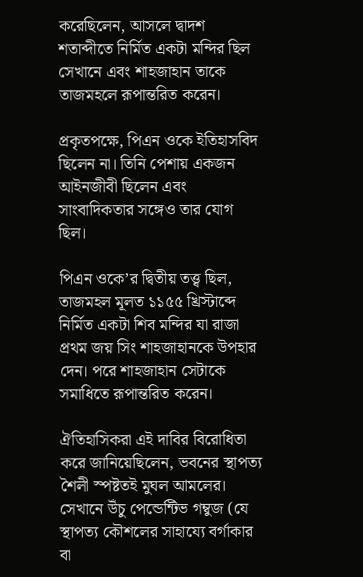করেছিলেন, আসলে দ্বাদশ শতাব্দীতে নির্মিত একটা মন্দির ছিল সেখানে এবং শাহজাহান তাকে তাজমহলে রূপান্তরিত করেন।

প্রকৃতপক্ষে, পিএন ওকে ইতিহাসবিদ ছিলেন না। তিনি পেশায় একজন আইনজীবী ছিলেন এবং সাংবাদিকতার সঙ্গেও তার যোগ ছিল।

পিএন ওকে’র দ্বিতীয় তত্ত্ব ছিল, তাজমহল মূলত ১১৫৫ খ্রিস্টাব্দে নির্মিত একটা শিব মন্দির যা রাজা প্রথম জয় সিং শাহজাহানকে উপহার দেন। পরে শাহজাহান সেটাকে সমাধিতে রূপান্তরিত করেন।

ঐতিহাসিকরা এই দাবির বিরোধিতা করে জানিয়েছিলেন, ভবনের স্থাপত্য শৈলী স্পষ্টতই মুঘল আমলের। সেখানে উঁচু পেন্ডেন্টিভ গম্বুজ (যে স্থাপত্য কৌশলের সাহায্যে বর্গাকার বা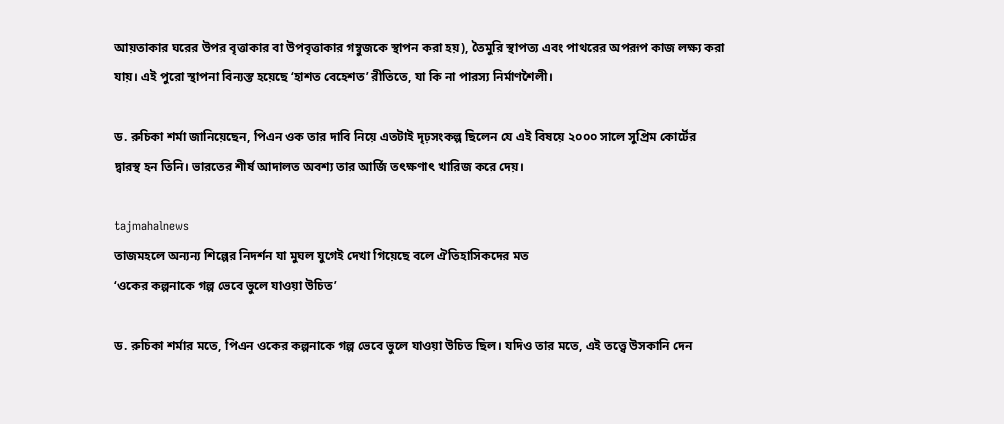আয়তাকার ঘরের উপর বৃত্তাকার বা উপবৃত্তাকার গম্বুজকে স্থাপন করা হয়), তৈমুরি স্থাপত্য এবং পাথরের অপরূপ কাজ লক্ষ্য করা যায়। এই পুরো স্থাপনা বিন্যস্ত হয়েছে ‘হাশত বেহেশত’ রীতিতে, যা কি না পারস্য নির্মাণশৈলী।

ড. রুচিকা শর্মা জানিয়েছেন, পিএন ওক তার দাবি নিয়ে এতটাই দৃঢ়সংকল্প ছিলেন যে এই বিষয়ে ২০০০ সালে সুপ্রিম কোর্টের দ্বারস্থ হন তিনি। ভারতের শীর্ষ আদালত অবশ্য তার আর্জি তৎক্ষণাৎ খারিজ করে দেয়।

tajmahalnews
তাজমহলে অন্যন্য শিল্পের নিদর্শন যা মুঘল যুগেই দেখা গিয়েছে বলে ঐতিহাসিকদের মত
‘ওকের কল্পনাকে গল্প ভেবে ভুলে যাওয়া উচিত’

ড. রুচিকা শর্মার মতে, পিএন ওকের কল্পনাকে গল্প ভেবে ভুলে যাওয়া উচিত ছিল। যদিও তার মতে, এই তত্ত্বে উসকানি দেন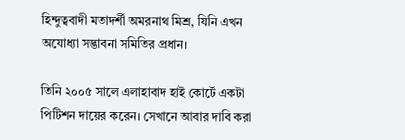হিন্দুত্ববাদী মতাদর্শী অমরনাথ মিশ্র, যিনি এখন অযোধ্যা সদ্ভাবনা সমিতির প্রধান।

তিনি ২০০৫ সালে এলাহাবাদ হাই কোর্টে একটা পিটিশন দায়ের করেন। সেখানে আবার দাবি করা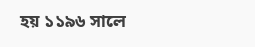হয় ১১৯৬ সালে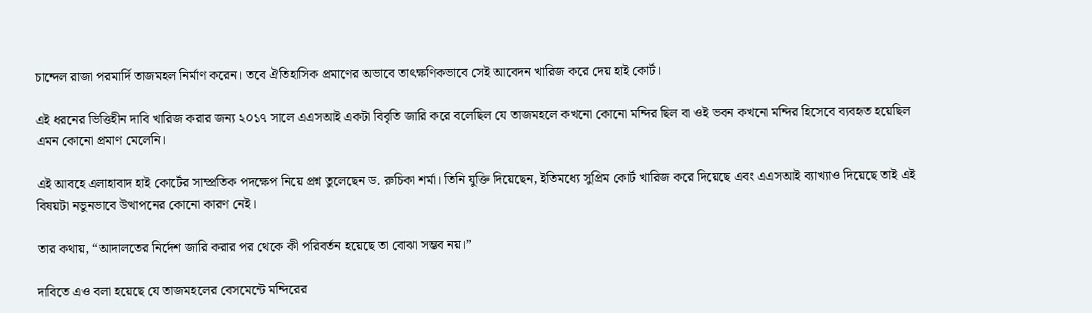চান্দেল রাজা পরমার্দি তাজমহল নির্মাণ করেন। তবে ঐতিহাসিক প্রমাণের অভাবে তাৎক্ষণিকভাবে সেই আবেদন খারিজ করে দেয় হাই কোর্ট।

এই ধরনের ভিত্তিহীন দাবি খারিজ করার জন্য ২০১৭ সালে এএসআই একটা বিবৃতি জারি করে বলেছিল যে তাজমহলে কখনো কোনো মন্দির ছিল বা ওই ভবন কখনো মন্দির হিসেবে ব্যবহৃত হয়েছিল এমন কোনো প্রমাণ মেলেনি।

এই আবহে এলাহাবাদ হাই কোর্টের সাম্প্রতিক পদক্ষেপ নিয়ে প্রশ্ন তুলেছেন ড. রুচিকা শর্মা। তিনি যুক্তি দিয়েছেন, ইতিমধ্যে সুপ্রিম কোর্ট খারিজ করে দিয়েছে এবং এএসআই ব্যাখ্যাও দিয়েছে তাই এই বিষয়টা নভুনভাবে উত্থাপনের কোনো কারণ নেই।

তার কথায়, “আদালতের নির্দেশ জারি করার পর থেকে কী পরিবর্তন হয়েছে তা বোঝা সম্ভব নয়।”

দাবিতে এও বলা হয়েছে যে তাজমহলের বেসমেন্টে মন্দিরের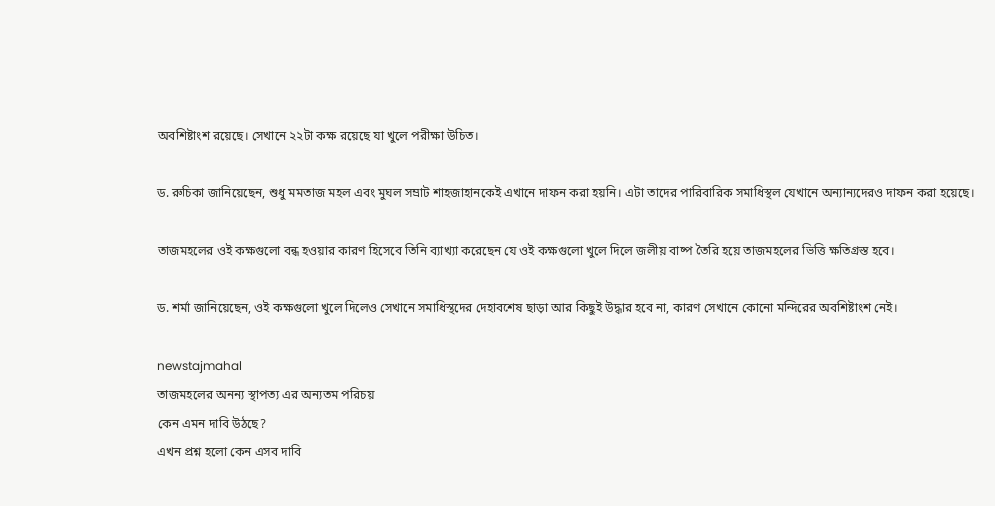অবশিষ্টাংশ রয়েছে। সেখানে ২২টা কক্ষ রয়েছে যা খুলে পরীক্ষা উচিত।

ড. রুচিকা জানিয়েছেন, শুধু মমতাজ মহল এবং মুঘল সম্রাট শাহজাহানকেই এখানে দাফন করা হয়নি। এটা তাদের পারিবারিক সমাধিস্থল যেখানে অন্যান্যদেরও দাফন করা হয়েছে।

তাজমহলের ওই কক্ষগুলো বন্ধ হওয়ার কারণ হিসেবে তিনি ব্যাখ্যা করেছেন যে ওই কক্ষগুলো খুলে দিলে জলীয় বাষ্প তৈরি হয়ে তাজমহলের ভিত্তি ক্ষতিগ্রস্ত হবে।

ড. শর্মা জানিয়েছেন, ওই কক্ষগুলো খুলে দিলেও সেখানে সমাধিস্থদের দেহাবশেষ ছাড়া আর কিছুই উদ্ধার হবে না, কারণ সেখানে কোনো মন্দিরের অবশিষ্টাংশ নেই।

newstajmahal
তাজমহলের অনন্য স্থাপত্য এর অন্যতম পরিচয়
কেন এমন দাবি উঠছে?
এখন প্রশ্ন হলো কেন এসব দাবি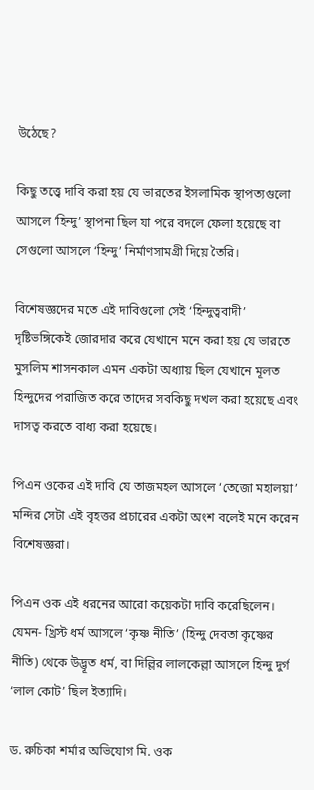উঠেছে?

কিছু তত্ত্বে দাবি করা হয় যে ভারতের ইসলামিক স্থাপত্যগুলো আসলে ‘হিন্দু’ স্থাপনা ছিল যা পরে বদলে ফেলা হয়েছে বা সেগুলো আসলে ‘হিন্দু’ নির্মাণসামগ্রী দিয়ে তৈরি।

বিশেষজ্ঞদের মতে এই দাবিগুলো সেই ‘হিন্দুত্ববাদী’ দৃষ্টিভঙ্গিকেই জোরদার করে যেখানে মনে করা হয় যে ভারতে মুসলিম শাসনকাল এমন একটা অধ্যায় ছিল যেখানে মূলত হিন্দুদের পরাজিত করে তাদের সবকিছু দখল করা হয়েছে এবং দাসত্ব করতে বাধ্য করা হয়েছে।

পিএন ওকের এই দাবি যে তাজমহল আসলে ‘তেজো মহালয়া’ মন্দির সেটা এই বৃহত্তর প্রচারের একটা অংশ বলেই মনে করেন বিশেষজ্ঞরা।

পিএন ওক এই ধরনের আরো কয়েকটা দাবি করেছিলেন। যেমন- খ্রিস্ট ধর্ম আসলে ‘কৃষ্ণ নীতি’ (হিন্দু দেবতা কৃষ্ণের নীতি) থেকে উদ্ভূত ধর্ম, বা দিল্লির লালকেল্লা আসলে হিন্দু দুর্গ ‘লাল কোট’ ছিল ইত্যাদি।

ড. রুচিকা শর্মার অভিযোগ মি. ওক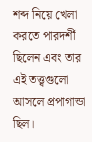শব্দ নিয়ে খেলা করতে পারদর্শী ছিলেন এবং তার এই তত্ত্বগুলো আসলে প্রপাগান্ডা ছিল।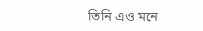তিনি এও মনে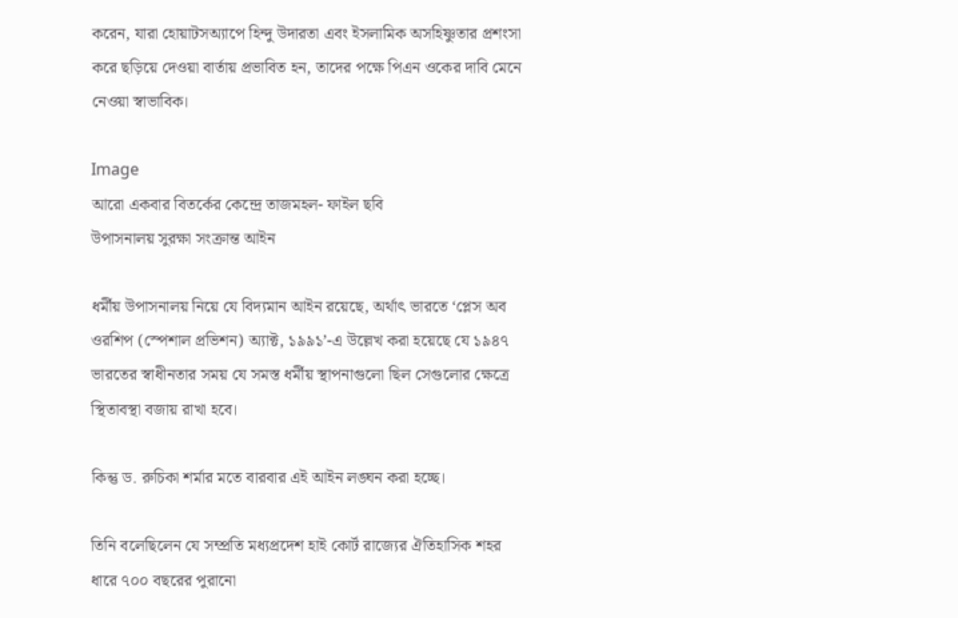করেন, যারা হোয়াটসঅ্যাপে হিন্দু উদারতা এবং ইসলামিক অসহিষ্ণুতার প্রশংসা করে ছড়িয়ে দেওয়া বার্তায় প্রভাবিত হন, তাদের পক্ষে পিএন ওকের দাবি মেনে নেওয়া স্বাভাবিক।

Image
আরো একবার বিতর্কের কেন্দ্রে তাজমহল- ফাইল ছবি
উপাসনালয় সুরক্ষা সংক্রান্ত আইন

ধর্মীয় উপাসনালয় নিয়ে যে বিদ্যমান আইন রয়েছে, অর্থাৎ ভারতে ‘প্লেস অব ওরশিপ (স্পেশাল প্রভিশন) অ্যাক্ট, ১৯৯১’-এ উল্লেখ করা হয়েছে যে ১৯৪৭ ভারতের স্বাধীনতার সময় যে সমস্ত ধর্মীয় স্থাপনাগুলো ছিল সেগুলোর ক্ষেত্রে স্থিতাবস্থা বজায় রাখা হবে।

কিন্তু ড. রুচিকা শর্মার মতে বারবার এই আইন লঙ্ঘন করা হচ্ছে।

তিনি বলেছিলেন যে সম্প্রতি মধ্যপ্রদেশ হাই কোর্ট রাজ্যের ঐতিহাসিক শহর ধারে ৭০০ বছরের পুরানো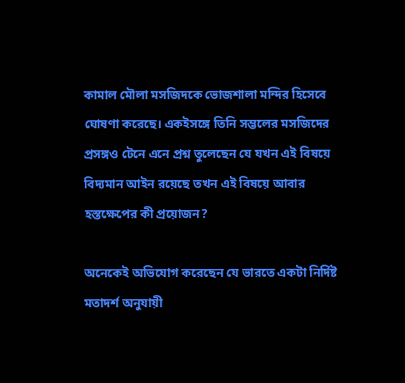কামাল মৌলা মসজিদকে ভোজশালা মন্দির হিসেবে ঘোষণা করেছে। একইসঙ্গে তিনি সম্ভলের মসজিদের প্রসঙ্গও টেনে এনে প্রশ্ন তুলেছেন যে যখন এই বিষয়ে বিদ্যমান আইন রয়েছে তখন এই বিষয়ে আবার হস্তক্ষেপের কী প্রয়োজন?

অনেকেই অভিযোগ করেছেন যে ভারতে একটা নির্দিষ্ট মতাদর্শ অনুযায়ী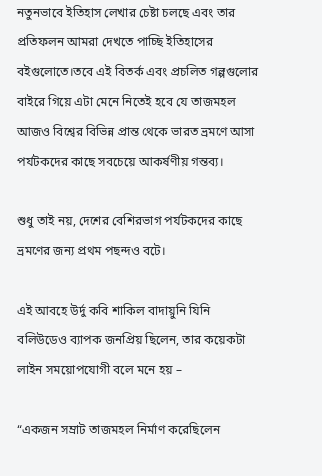নতুনভাবে ইতিহাস লেখার চেষ্টা চলছে এবং তার প্রতিফলন আমরা দেখতে পাচ্ছি ইতিহাসের বইগুলোতে।তবে এই বিতর্ক এবং প্রচলিত গল্পগুলোর বাইরে গিয়ে এটা মেনে নিতেই হবে যে তাজমহল আজও বিশ্বের বিভিন্ন প্রান্ত থেকে ভারত ভ্রমণে আসা পর্যটকদের কাছে সবচেয়ে আকর্ষণীয় গন্তব্য।

শুধু তাই নয়, দেশের বেশিরভাগ পর্যটকদের কাছে ভ্রমণের জন্য প্রথম পছন্দও বটে।

এই আবহে উর্দু কবি শাকিল বাদায়ুনি যিনি বলিউডেও ব্যাপক জনপ্রিয় ছিলেন, তার কয়েকটা লাইন সময়োপযোগী বলে মনে হয় –

“একজন সম্রাট তাজমহল নির্মাণ করেছিলেন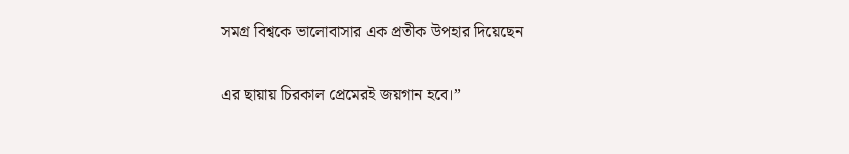সমগ্র বিশ্বকে ভালোবাসার এক প্রতীক উপহার দিয়েছেন

এর ছায়ায় চিরকাল প্রেমেরই জয়গান হবে।”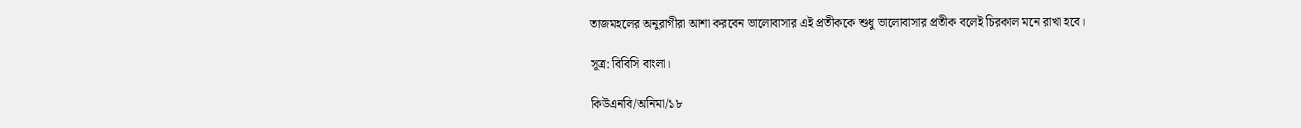তাজমহলের অনুরাগীরা আশা করবেন ভালোবাসার এই প্রতীককে শুধু ভালোবাসার প্রতীক বলেই চিরকাল মনে রাখা হবে।

সূত্র: বিবিসি বাংলা।

কিউএনবি/অনিমা/১৮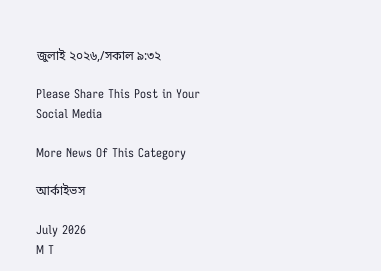জুলাই ২০২৬,/সকাল ৯:৩২

Please Share This Post in Your Social Media

More News Of This Category

আর্কাইভস

July 2026
M T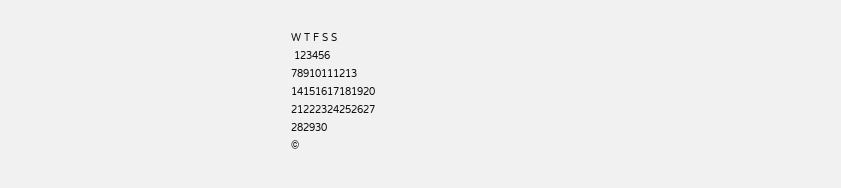W T F S S
 123456
78910111213
14151617181920
21222324252627
282930
©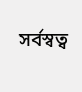সর্বস্বত্ব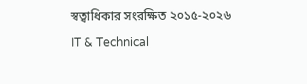স্বত্বাধিকার সংরক্ষিত ২০১৫-২০২৬
IT & Technical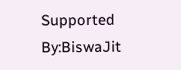Supported By:BiswaJit